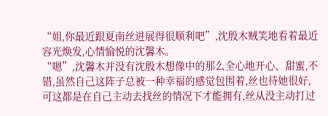“姐,你最近跟夏南丝进展得很顺利吧”,沈殷木贼笑地看着最近容光焕发,心情愉悦的沈馨木。
“嗯”,沈馨木并没有沈殷木想像中的那么全心地开心、甜蜜,不错,虽然自己这阵子总被一种幸福的感觉包围着,丝也待她很好,可这都是在自己主动去找丝的情况下才能拥有,丝从没主动打过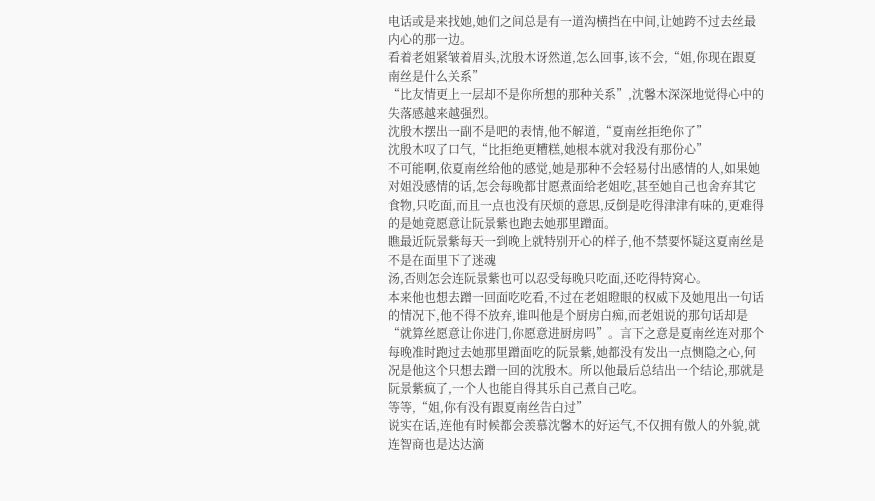电话或是来找她,她们之间总是有一道沟横挡在中间,让她跨不过去丝最内心的那一边。
看着老姐紧皱着眉头,沈殷木讶然道,怎么回事,该不会,“姐,你现在跟夏南丝是什么关系”
“比友情更上一层却不是你所想的那种关系”,沈馨木深深地觉得心中的失落感越来越强烈。
沈殷木摆出一副不是吧的表情,他不解道,“夏南丝拒绝你了”
沈殷木叹了口气,“比拒绝更糟糕,她根本就对我没有那份心”
不可能啊,依夏南丝给他的感觉,她是那种不会轻易付出感情的人,如果她对姐没感情的话,怎会每晚都甘愿煮面给老姐吃,甚至她自己也舍弃其它食物,只吃面,而且一点也没有厌烦的意思,反倒是吃得津津有味的,更难得的是她竟愿意让阮景紫也跑去她那里蹭面。
瞧最近阮景紫每天一到晚上就特别开心的样子,他不禁要怀疑这夏南丝是不是在面里下了迷魂
汤,否则怎会连阮景紫也可以忍受每晚只吃面,还吃得特窝心。
本来他也想去蹭一回面吃吃看,不过在老姐瞪眼的权威下及她甩出一句话的情况下,他不得不放弃,谁叫他是个厨房白痴,而老姐说的那句话却是“就算丝愿意让你进门,你愿意进厨房吗”。言下之意是夏南丝连对那个每晚准时跑过去她那里蹭面吃的阮景紫,她都没有发出一点恻隐之心,何况是他这个只想去蹭一回的沈殷木。所以他最后总结出一个结论,那就是阮景紫疯了,一个人也能自得其乐自己煮自己吃。
等等,“姐,你有没有跟夏南丝告白过”
说实在话,连他有时候都会羡慕沈馨木的好运气,不仅拥有傲人的外貌,就连智商也是达达滴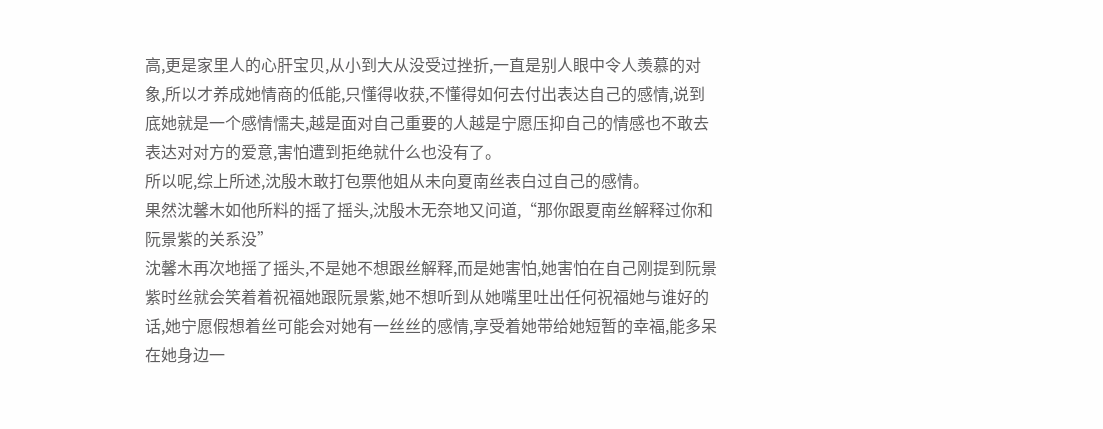高,更是家里人的心肝宝贝,从小到大从没受过挫折,一直是别人眼中令人羡慕的对象,所以才养成她情商的低能,只懂得收获,不懂得如何去付出表达自己的感情,说到底她就是一个感情懦夫,越是面对自己重要的人越是宁愿压抑自己的情感也不敢去表达对对方的爱意,害怕遭到拒绝就什么也没有了。
所以呢,综上所述,沈殷木敢打包票他姐从未向夏南丝表白过自己的感情。
果然沈馨木如他所料的摇了摇头,沈殷木无奈地又问道,“那你跟夏南丝解释过你和阮景紫的关系没”
沈馨木再次地摇了摇头,不是她不想跟丝解释,而是她害怕,她害怕在自己刚提到阮景紫时丝就会笑着着祝福她跟阮景紫,她不想听到从她嘴里吐出任何祝福她与谁好的话,她宁愿假想着丝可能会对她有一丝丝的感情,享受着她带给她短暂的幸福,能多呆在她身边一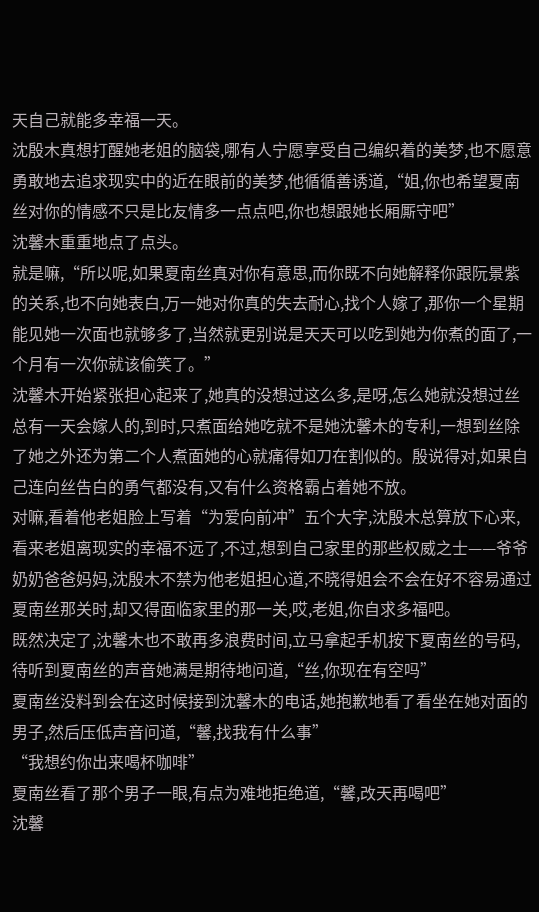天自己就能多幸福一天。
沈殷木真想打醒她老姐的脑袋,哪有人宁愿享受自己编织着的美梦,也不愿意勇敢地去追求现实中的近在眼前的美梦,他循循善诱道,“姐,你也希望夏南丝对你的情感不只是比友情多一点点吧,你也想跟她长厢厮守吧”
沈馨木重重地点了点头。
就是嘛,“所以呢,如果夏南丝真对你有意思,而你既不向她解释你跟阮景紫的关系,也不向她表白,万一她对你真的失去耐心,找个人嫁了,那你一个星期能见她一次面也就够多了,当然就更别说是天天可以吃到她为你煮的面了,一个月有一次你就该偷笑了。”
沈馨木开始紧张担心起来了,她真的没想过这么多,是呀,怎么她就没想过丝总有一天会嫁人的,到时,只煮面给她吃就不是她沈馨木的专利,一想到丝除了她之外还为第二个人煮面她的心就痛得如刀在割似的。殷说得对,如果自己连向丝告白的勇气都没有,又有什么资格霸占着她不放。
对嘛,看着他老姐脸上写着“为爱向前冲”五个大字,沈殷木总算放下心来,看来老姐离现实的幸福不远了,不过,想到自己家里的那些权威之士——爷爷奶奶爸爸妈妈,沈殷木不禁为他老姐担心道,不晓得姐会不会在好不容易通过夏南丝那关时,却又得面临家里的那一关,哎,老姐,你自求多福吧。
既然决定了,沈馨木也不敢再多浪费时间,立马拿起手机按下夏南丝的号码,待听到夏南丝的声音她满是期待地问道,“丝,你现在有空吗”
夏南丝没料到会在这时候接到沈馨木的电话,她抱歉地看了看坐在她对面的男子,然后压低声音问道,“馨,找我有什么事”
“我想约你出来喝杯咖啡”
夏南丝看了那个男子一眼,有点为难地拒绝道,“馨,改天再喝吧”
沈馨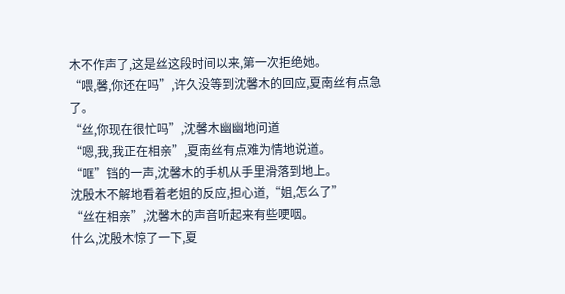木不作声了,这是丝这段时间以来,第一次拒绝她。
“喂,馨,你还在吗”,许久没等到沈馨木的回应,夏南丝有点急了。
“丝,你现在很忙吗”,沈馨木幽幽地问道
“嗯,我,我正在相亲”,夏南丝有点难为情地说道。
“哐”铛的一声,沈馨木的手机从手里滑落到地上。
沈殷木不解地看着老姐的反应,担心道,“姐,怎么了”
“丝在相亲”,沈馨木的声音听起来有些哽咽。
什么,沈殷木惊了一下,夏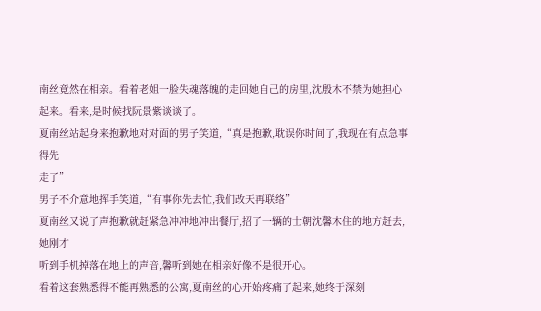南丝竟然在相亲。看着老姐一脸失魂落魄的走回她自己的房里,沈殷木不禁为她担心起来。看来,是时候找阮景紫谈谈了。
夏南丝站起身来抱歉地对对面的男子笑道,“真是抱歉,耽误你时间了,我现在有点急事得先
走了”
男子不介意地挥手笑道,“有事你先去忙,我们改天再联络”
夏南丝又说了声抱歉就赶紧急冲冲地冲出餐厅,招了一辆的士朝沈馨木住的地方赶去,她刚才
听到手机掉落在地上的声音,馨听到她在相亲好像不是很开心。
看着这套熟悉得不能再熟悉的公寓,夏南丝的心开始疼痛了起来,她终于深刻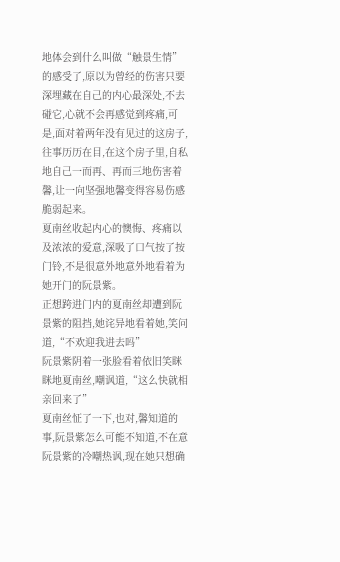地体会到什么叫做“触景生情”的感受了,原以为曾经的伤害只要深埋藏在自己的内心最深处,不去碰它,心就不会再感觉到疼痛,可是,面对着两年没有见过的这房子,往事历历在目,在这个房子里,自私地自己一而再、再而三地伤害着馨,让一向坚强地馨变得容易伤感脆弱起来。
夏南丝收起内心的懊悔、疼痛以及浓浓的爱意,深吸了口气按了按门铃,不是很意外地意外地看着为她开门的阮景紫。
正想跨进门内的夏南丝却遭到阮景紫的阻挡,她诧异地看着她,笑问道,“不欢迎我进去吗”
阮景紫阴着一张脸看着依旧笑眯眯地夏南丝,嘲讽道,“这么快就相亲回来了”
夏南丝怔了一下,也对,馨知道的事,阮景紫怎么可能不知道,不在意阮景紫的冷嘲热讽,现在她只想确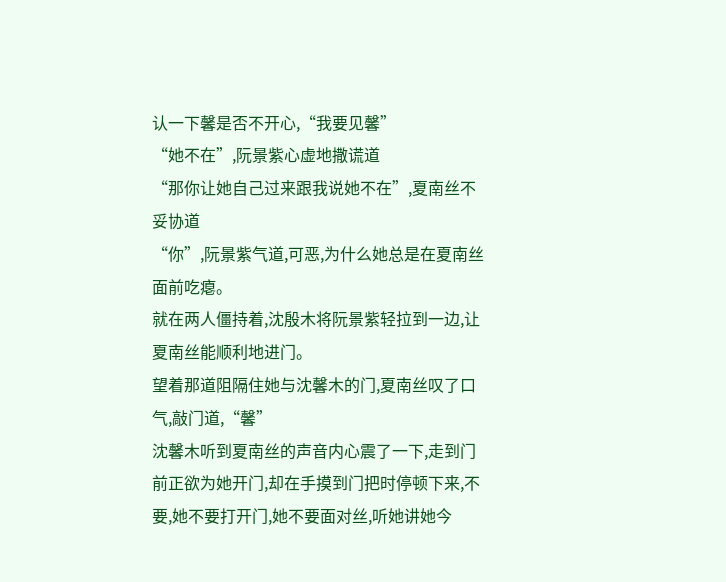认一下馨是否不开心,“我要见馨”
“她不在”,阮景紫心虚地撒谎道
“那你让她自己过来跟我说她不在”,夏南丝不妥协道
“你”,阮景紫气道,可恶,为什么她总是在夏南丝面前吃瘪。
就在两人僵持着,沈殷木将阮景紫轻拉到一边,让夏南丝能顺利地进门。
望着那道阻隔住她与沈馨木的门,夏南丝叹了口气,敲门道,“馨”
沈馨木听到夏南丝的声音内心震了一下,走到门前正欲为她开门,却在手摸到门把时停顿下来,不要,她不要打开门,她不要面对丝,听她讲她今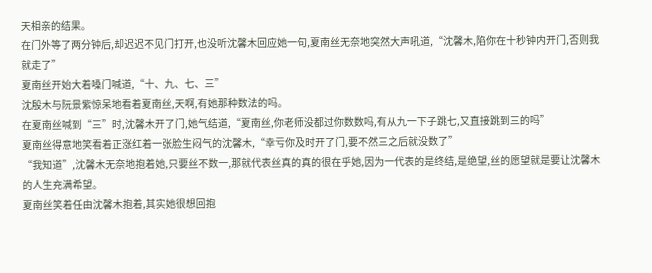天相亲的结果。
在门外等了两分钟后,却迟迟不见门打开,也没听沈馨木回应她一句,夏南丝无奈地突然大声吼道,“沈馨木,陷你在十秒钟内开门,否则我就走了”
夏南丝开始大着嗓门喊道,“十、九、七、三”
沈殷木与阮景紫惊呆地看着夏南丝,天啊,有她那种数法的吗。
在夏南丝喊到“三”时,沈馨木开了门,她气结道,“夏南丝,你老师没都过你数数吗,有从九一下子跳七,又直接跳到三的吗”
夏南丝得意地笑看着正涨红着一张脸生闷气的沈馨木,“幸亏你及时开了门,要不然三之后就没数了”
“我知道”,沈馨木无奈地抱着她,只要丝不数一,那就代表丝真的真的很在乎她,因为一代表的是终结,是绝望,丝的愿望就是要让沈馨木的人生充满希望。
夏南丝笑着任由沈馨木抱着,其实她很想回抱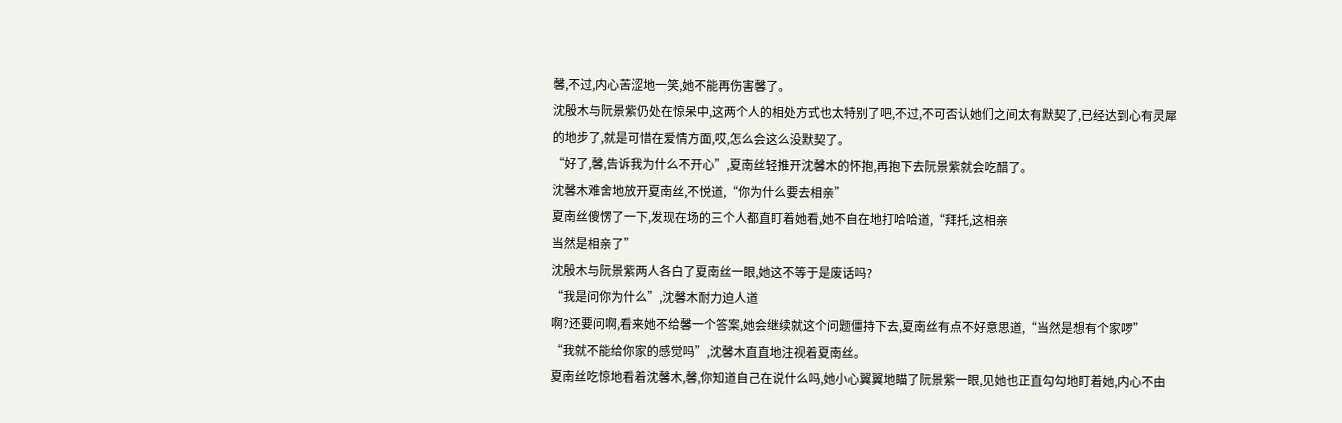馨,不过,内心苦涩地一笑,她不能再伤害馨了。
沈殷木与阮景紫仍处在惊呆中,这两个人的相处方式也太特别了吧,不过,不可否认她们之间太有默契了,已经达到心有灵犀的地步了,就是可惜在爱情方面,哎,怎么会这么没默契了。
“好了,馨,告诉我为什么不开心”,夏南丝轻推开沈馨木的怀抱,再抱下去阮景紫就会吃醋了。
沈馨木难舍地放开夏南丝,不悦道,“你为什么要去相亲”
夏南丝傻愣了一下,发现在场的三个人都直盯着她看,她不自在地打哈哈道,“拜托,这相亲
当然是相亲了”
沈殷木与阮景紫两人各白了夏南丝一眼,她这不等于是废话吗?
“我是问你为什么”,沈馨木耐力迫人道
啊?还要问啊,看来她不给馨一个答案,她会继续就这个问题僵持下去,夏南丝有点不好意思道,“当然是想有个家啰”
“我就不能给你家的感觉吗”,沈馨木直直地注视着夏南丝。
夏南丝吃惊地看着沈馨木,馨,你知道自己在说什么吗,她小心翼翼地瞄了阮景紫一眼,见她也正直勾勾地盯着她,内心不由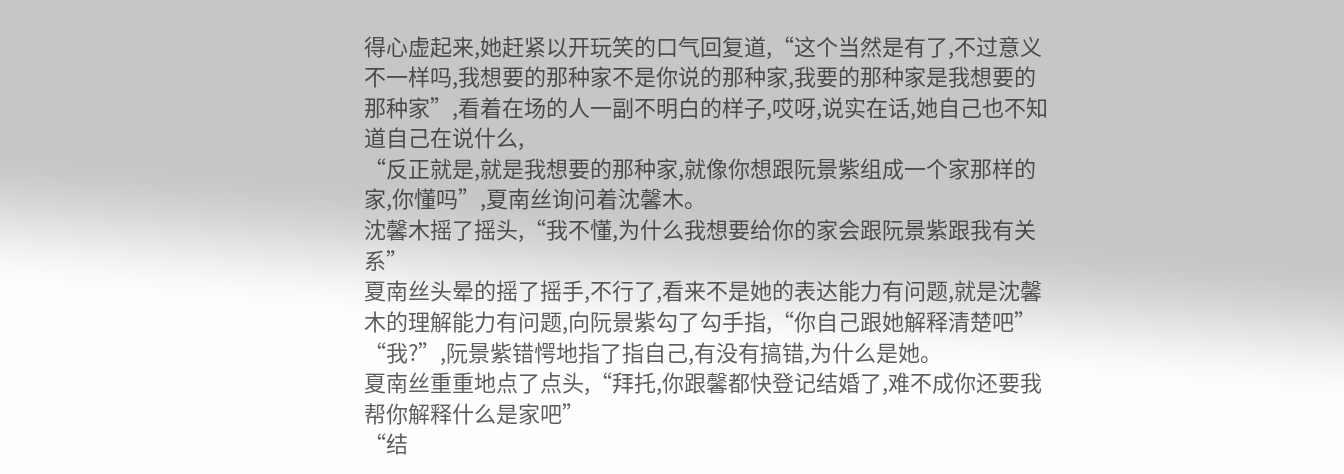得心虚起来,她赶紧以开玩笑的口气回复道,“这个当然是有了,不过意义不一样吗,我想要的那种家不是你说的那种家,我要的那种家是我想要的那种家”,看着在场的人一副不明白的样子,哎呀,说实在话,她自己也不知道自己在说什么,
“反正就是,就是我想要的那种家,就像你想跟阮景紫组成一个家那样的家,你懂吗”,夏南丝询问着沈馨木。
沈馨木摇了摇头,“我不懂,为什么我想要给你的家会跟阮景紫跟我有关系”
夏南丝头晕的摇了摇手,不行了,看来不是她的表达能力有问题,就是沈馨木的理解能力有问题,向阮景紫勾了勾手指,“你自己跟她解释清楚吧”
“我?”,阮景紫错愕地指了指自己,有没有搞错,为什么是她。
夏南丝重重地点了点头,“拜托,你跟馨都快登记结婚了,难不成你还要我帮你解释什么是家吧”
“结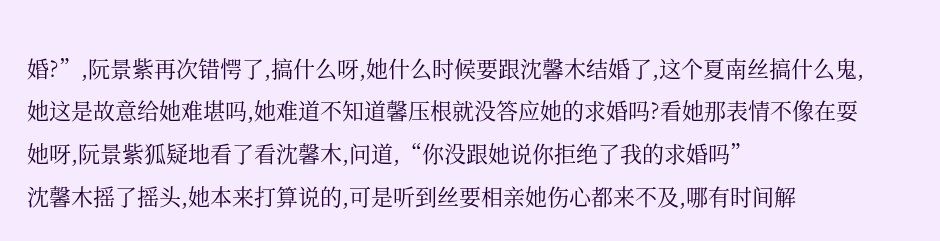婚?”,阮景紫再次错愕了,搞什么呀,她什么时候要跟沈馨木结婚了,这个夏南丝搞什么鬼,她这是故意给她难堪吗,她难道不知道馨压根就没答应她的求婚吗?看她那表情不像在耍她呀,阮景紫狐疑地看了看沈馨木,问道,“你没跟她说你拒绝了我的求婚吗”
沈馨木摇了摇头,她本来打算说的,可是听到丝要相亲她伤心都来不及,哪有时间解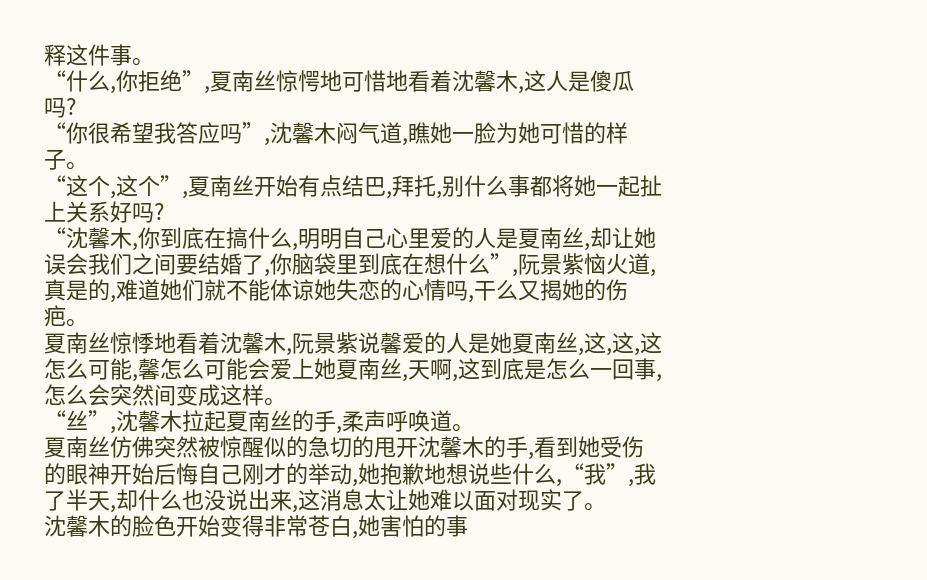释这件事。
“什么,你拒绝”,夏南丝惊愕地可惜地看着沈馨木,这人是傻瓜吗?
“你很希望我答应吗”,沈馨木闷气道,瞧她一脸为她可惜的样子。
“这个,这个”,夏南丝开始有点结巴,拜托,别什么事都将她一起扯上关系好吗?
“沈馨木,你到底在搞什么,明明自己心里爱的人是夏南丝,却让她误会我们之间要结婚了,你脑袋里到底在想什么”,阮景紫恼火道,真是的,难道她们就不能体谅她失恋的心情吗,干么又揭她的伤疤。
夏南丝惊悸地看着沈馨木,阮景紫说馨爱的人是她夏南丝,这,这,这怎么可能,馨怎么可能会爱上她夏南丝,天啊,这到底是怎么一回事,怎么会突然间变成这样。
“丝”,沈馨木拉起夏南丝的手,柔声呼唤道。
夏南丝仿佛突然被惊醒似的急切的甩开沈馨木的手,看到她受伤的眼神开始后悔自己刚才的举动,她抱歉地想说些什么,“我”,我了半天,却什么也没说出来,这消息太让她难以面对现实了。
沈馨木的脸色开始变得非常苍白,她害怕的事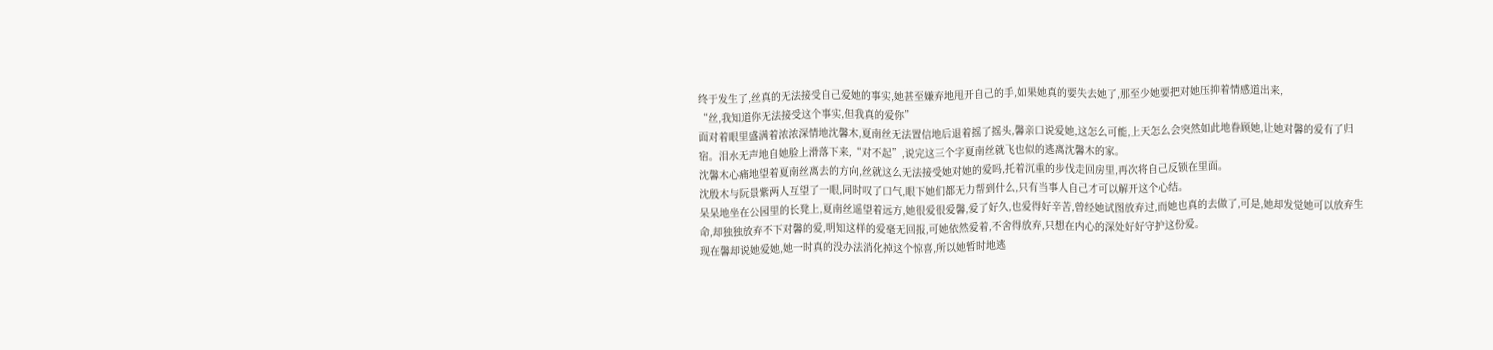终于发生了,丝真的无法接受自己爱她的事实,她甚至嫌弃地甩开自己的手,如果她真的要失去她了,那至少她要把对她压抑着情感道出来,
“丝,我知道你无法接受这个事实,但我真的爱你”
面对着眼里盛满着浓浓深情地沈馨木,夏南丝无法置信地后退着摇了摇头,馨亲口说爱她,这怎么可能,上天怎么会突然如此地眷顾她,让她对馨的爱有了归宿。泪水无声地自她脸上滑落下来,“对不起”,说完这三个字夏南丝就飞也似的逃离沈馨木的家。
沈馨木心痛地望着夏南丝离去的方向,丝就这么无法接受她对她的爱吗,托着沉重的步伐走回房里,再次将自己反锁在里面。
沈殷木与阮景紫两人互望了一眼,同时叹了口气,眼下她们都无力帮到什么,只有当事人自己才可以解开这个心结。
呆呆地坐在公园里的长凳上,夏南丝遥望着远方,她很爱很爱馨,爱了好久,也爱得好辛苦,曾经她试图放弃过,而她也真的去做了,可是,她却发觉她可以放弃生命,却独独放弃不下对馨的爱,明知这样的爱毫无回报,可她依然爱着,不舍得放弃,只想在内心的深处好好守护这份爱。
现在馨却说她爱她,她一时真的没办法消化掉这个惊喜,所以她暂时地逃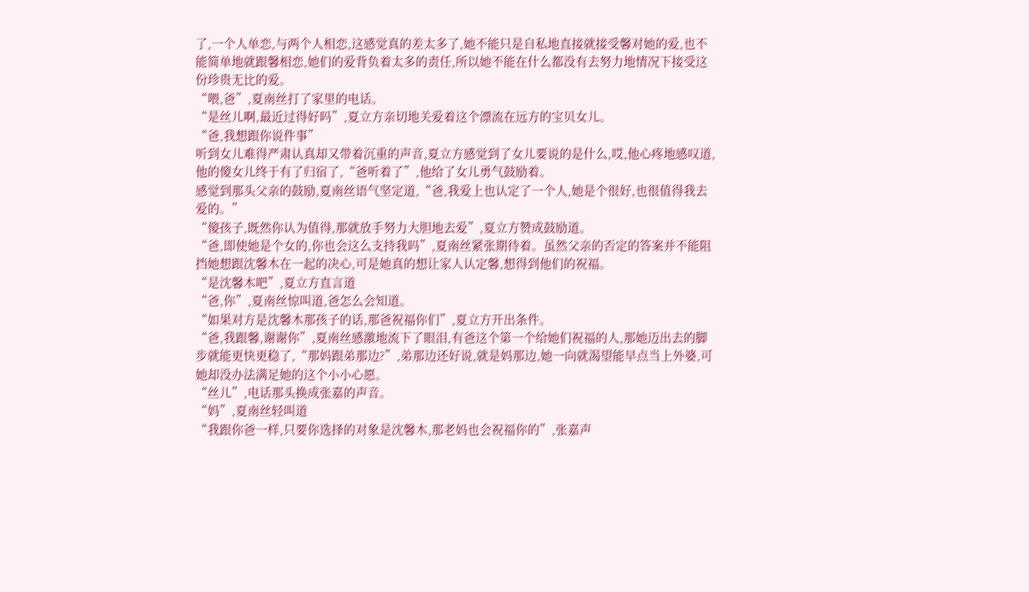了,一个人单恋,与两个人相恋,这感觉真的差太多了,她不能只是自私地直接就接受馨对她的爱,也不能简单地就跟馨相恋,她们的爱背负着太多的责任,所以她不能在什么都没有去努力地情况下接受这份珍贵无比的爱。
“喂,爸”,夏南丝打了家里的电话。
“是丝儿啊,最近过得好吗”,夏立方亲切地关爱着这个漂流在远方的宝贝女儿。
“爸,我想跟你说件事”
听到女儿难得严肃认真却又带着沉重的声音,夏立方感觉到了女儿要说的是什么,哎,他心疼地感叹道,他的傻女儿终于有了归宿了,“爸听着了”,他给了女儿勇气鼓励着。
感觉到那头父亲的鼓励,夏南丝语气坚定道,“爸,我爱上也认定了一个人,她是个很好,也很值得我去爱的。”
“傻孩子,既然你认为值得,那就放手努力大胆地去爱”,夏立方赞成鼓励道。
“爸,即使她是个女的,你也会这么支持我吗”,夏南丝紧张期待着。虽然父亲的否定的答案并不能阻挡她想跟沈馨木在一起的决心,可是她真的想让家人认定馨,想得到他们的祝福。
“是沈馨木吧”,夏立方直言道
“爸,你”,夏南丝惊叫道,爸怎么会知道。
“如果对方是沈馨木那孩子的话,那爸祝福你们”,夏立方开出条件。
“爸,我跟馨,谢谢你”,夏南丝感激地流下了眼泪,有爸这个第一个给她们祝福的人,那她迈出去的脚步就能更快更稳了,“那妈跟弟那边?”,弟那边还好说,就是妈那边,她一向就渴望能早点当上外婆,可她却没办法满足她的这个小小心愿。
“丝儿”,电话那头换成张嘉的声音。
“妈”,夏南丝轻叫道
“我跟你爸一样,只要你选择的对象是沈馨木,那老妈也会祝福你的”,张嘉声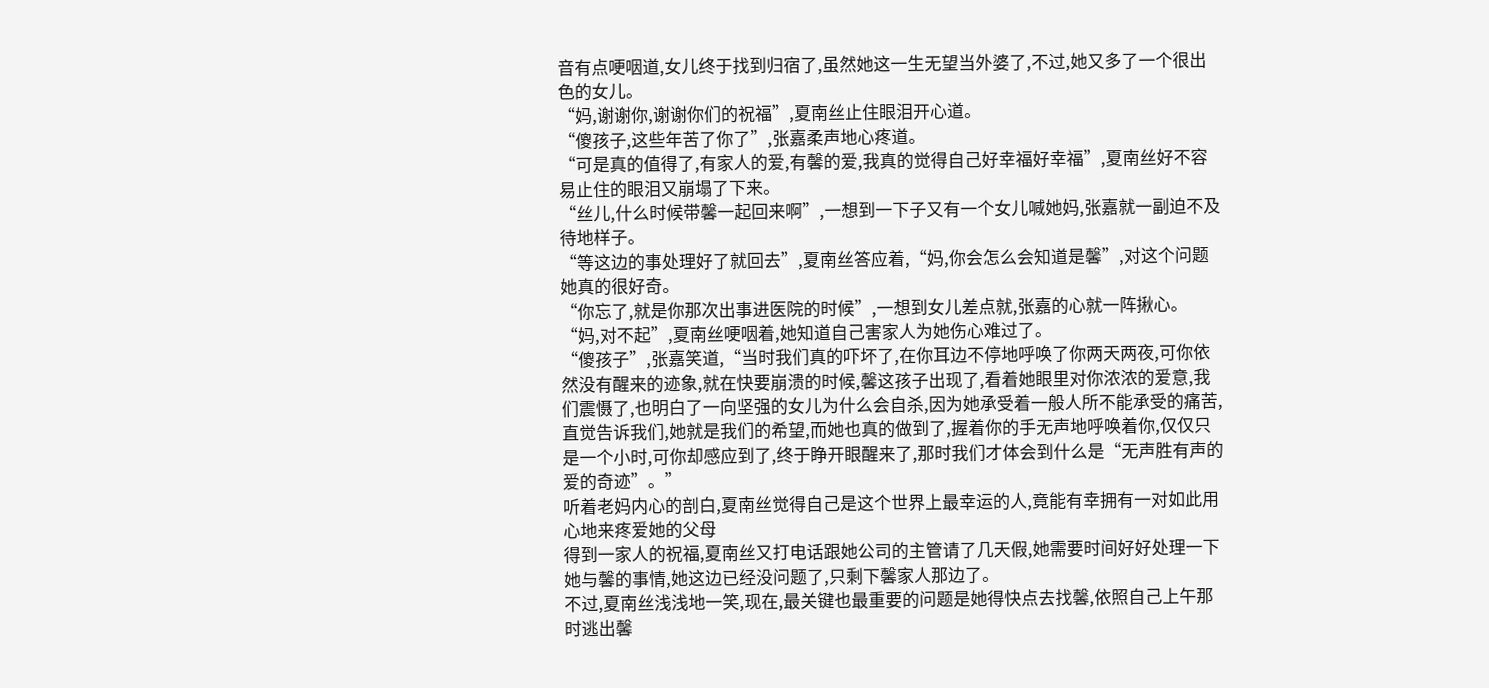音有点哽咽道,女儿终于找到归宿了,虽然她这一生无望当外婆了,不过,她又多了一个很出色的女儿。
“妈,谢谢你,谢谢你们的祝福”,夏南丝止住眼泪开心道。
“傻孩子,这些年苦了你了”,张嘉柔声地心疼道。
“可是真的值得了,有家人的爱,有馨的爱,我真的觉得自己好幸福好幸福”,夏南丝好不容易止住的眼泪又崩塌了下来。
“丝儿,什么时候带馨一起回来啊”,一想到一下子又有一个女儿喊她妈,张嘉就一副迫不及
待地样子。
“等这边的事处理好了就回去”,夏南丝答应着,“妈,你会怎么会知道是馨”,对这个问题她真的很好奇。
“你忘了,就是你那次出事进医院的时候”,一想到女儿差点就,张嘉的心就一阵揪心。
“妈,对不起”,夏南丝哽咽着,她知道自己害家人为她伤心难过了。
“傻孩子”,张嘉笑道,“当时我们真的吓坏了,在你耳边不停地呼唤了你两天两夜,可你依然没有醒来的迹象,就在快要崩溃的时候,馨这孩子出现了,看着她眼里对你浓浓的爱意,我们震慑了,也明白了一向坚强的女儿为什么会自杀,因为她承受着一般人所不能承受的痛苦,直觉告诉我们,她就是我们的希望,而她也真的做到了,握着你的手无声地呼唤着你,仅仅只是一个小时,可你却感应到了,终于睁开眼醒来了,那时我们才体会到什么是“无声胜有声的爱的奇迹”。”
听着老妈内心的剖白,夏南丝觉得自己是这个世界上最幸运的人,竟能有幸拥有一对如此用心地来疼爱她的父母
得到一家人的祝福,夏南丝又打电话跟她公司的主管请了几天假,她需要时间好好处理一下她与馨的事情,她这边已经没问题了,只剩下馨家人那边了。
不过,夏南丝浅浅地一笑,现在,最关键也最重要的问题是她得快点去找馨,依照自己上午那时逃出馨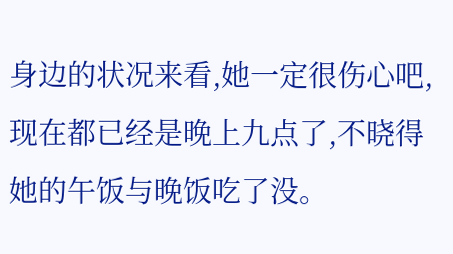身边的状况来看,她一定很伤心吧,现在都已经是晚上九点了,不晓得她的午饭与晚饭吃了没。